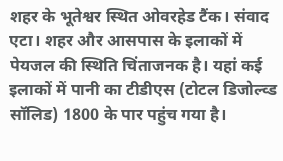शहर के भूतेश्वर स्थित ओवरहेड टैंक। संवाद
एटा। शहर और आसपास के इलाकों में पेयजल की स्थिति चिंताजनक है। यहां कई इलाकों में पानी का टीडीएस (टोटल डिजोल्व्ड सॉलिड) 1800 के पार पहुंच गया है।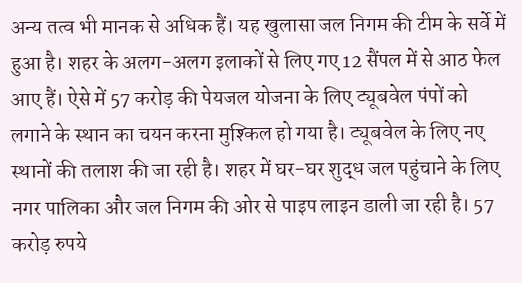अन्य तत्व भी मानक से अधिक हैं। यह खुलासा जल निगम की टीम के सर्वे में हुआ है। शहर के अलग-अलग इलाकों से लिए गए 12 सैंपल में से आठ फेल आए हैं। ऐसे में 57 करोड़ की पेयजल योजना के लिए ट्यूबवेल पंपों को लगाने के स्थान का चयन करना मुश्किल हो गया है। ट्यूबवेल के लिए नए स्थानों की तलाश की जा रही है। शहर में घर-घर शुद्ध जल पहुंचाने के लिए नगर पालिका और जल निगम की ओर से पाइप लाइन डाली जा रही है। 57 करोड़ रुपये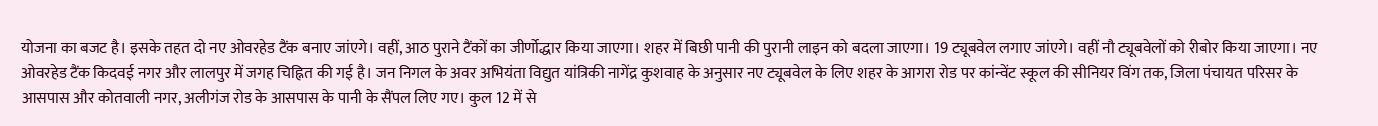योजना का बजट है। इसके तहत दो नए ओवरहेड टैंक बनाए जांएगे। वहीं, आठ पुराने टैंकों का जीर्णोद्धार किया जाएगा। शहर में बिछी पानी की पुरानी लाइन को बदला जाएगा। 19 ट्यूबवेल लगाए जांएगे। वहीं नौ ट्यूबवेलों को रीबोर किया जाएगा। नए ओवरहेड टैंक किदवई नगर और लालपुर में जगह चिह्नित की गई है। जन निगल के अवर अभियंता विद्युत यांत्रिकी नागेंद्र कुशवाह के अनुसार नए ट्यूबवेल के लिए शहर के आगरा रोड पर कांन्वेंट स्कूल की सीनियर विंग तक, जिला पंचायत परिसर के आसपास और कोतवाली नगर, अलीगंज रोड के आसपास के पानी के सैंपल लिए गए। कुल 12 में से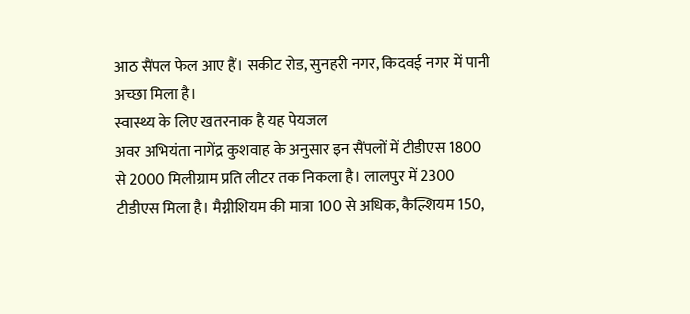आठ सैंपल फेल आए हैं। सकीट रोड, सुनहरी नगर, किदवई नगर में पानी अच्छा मिला है।
स्वास्थ्य के लिए खतरनाक है यह पेयजल
अवर अभियंता नागेंद्र कुशवाह के अनुसार इन सैंपलों में टीडीएस 1800 से 2000 मिलीग्राम प्रति लीटर तक निकला है। लालपुर में 2300 टीडीएस मिला है। मैग्नीशियम की मात्रा 100 से अधिक, कैल्शियम 150,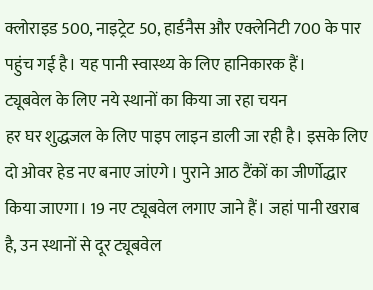क्लोराइड 500, नाइट्रेट 50, हार्डनैस और एक्लेनिटी 700 के पार पहुंच गई है। यह पानी स्वास्थ्य के लिए हानिकारक हैं।
ट्यूबवेल के लिए नये स्थानों का किया जा रहा चयन
हर घर शुद्धजल के लिए पाइप लाइन डाली जा रही है। इसके लिए दो ओवर हेड नए बनाए जांएगे। पुराने आठ टैंकों का जीर्णोद्धार किया जाएगा। 19 नए ट्यूबवेल लगाए जाने हैं। जहां पानी खराब है, उन स्थानों से दूर ट्यूबवेल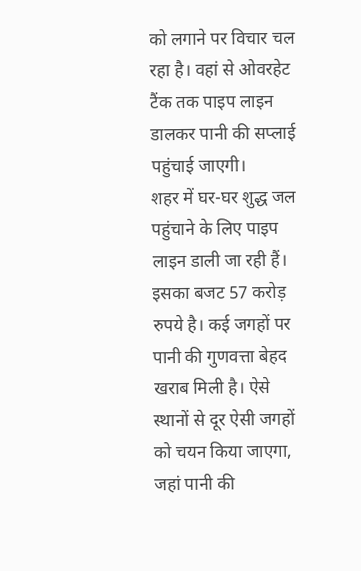को लगाने पर विचार चल रहा है। वहां से ओवरहेट टैंक तक पाइप लाइन डालकर पानी की सप्लाई पहुंचाई जाएगी।
शहर में घर-घर शुद्ध जल पहुंचाने के लिए पाइप लाइन डाली जा रही हैं। इसका बजट 57 करोड़ रुपये है। कई जगहों पर पानी की गुणवत्ता बेहद खराब मिली है। ऐसे स्थानों से दूर ऐसी जगहों को चयन किया जाएगा, जहां पानी की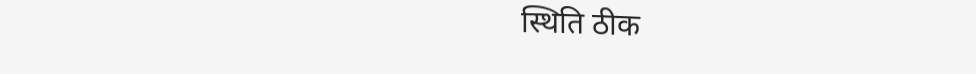स्थिति ठीक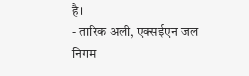है।
- तारिक अली, एक्सईएन जल निगम